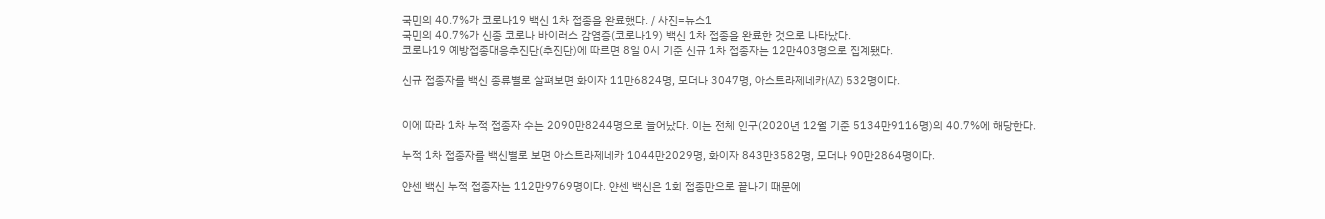국민의 40.7%가 코로나19 백신 1차 접종을 완료했다. / 사진=뉴스1
국민의 40.7%가 신종 코로나 바이러스 감염증(코로나19) 백신 1차 접종을 완료한 것으로 나타났다.
코로나19 예방접종대응추진단(추진단)에 따르면 8일 0시 기준 신규 1차 접종자는 12만403명으로 집계됐다.

신규 접종자를 백신 종류별로 살펴보면 화이자 11만6824명, 모더나 3047명, 아스트라제네카(AZ) 532명이다.


이에 따라 1차 누적 접종자 수는 2090만8244명으로 늘어났다. 이는 전체 인구(2020년 12월 기준 5134만9116명)의 40.7%에 해당한다.

누적 1차 접종자를 백신별로 보면 아스트라제네카 1044만2029명, 화이자 843만3582명, 모더나 90만2864명이다.

얀센 백신 누적 접종자는 112만9769명이다. 얀센 백신은 1회 접종만으로 끝나기 때문에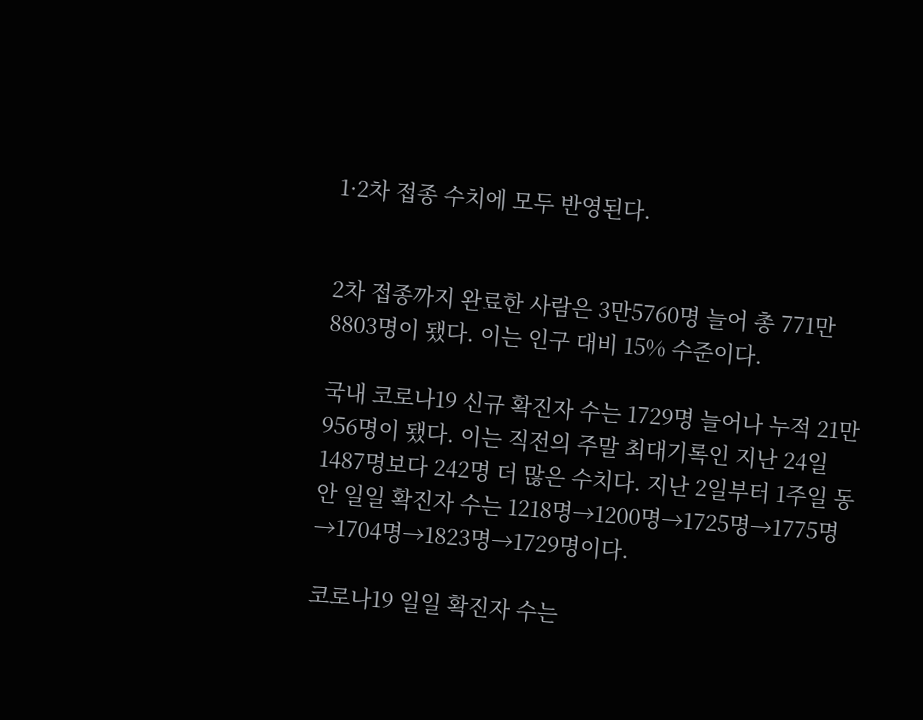1·2차 접종 수치에 모두 반영된다.


2차 접종까지 완료한 사람은 3만5760명 늘어 총 771만8803명이 됐다. 이는 인구 대비 15% 수준이다.

국내 코로나19 신규 확진자 수는 1729명 늘어나 누적 21만956명이 됐다. 이는 직전의 주말 최대기록인 지난 24일 1487명보다 242명 더 많은 수치다. 지난 2일부터 1주일 동안 일일 확진자 수는 1218명→1200명→1725명→1775명→1704명→1823명→1729명이다.

코로나19 일일 확진자 수는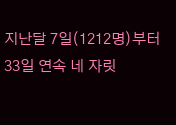지난달 7일(1212명)부터 33일 연속 네 자릿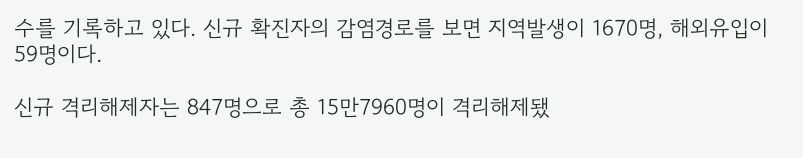수를 기록하고 있다. 신규 확진자의 감염경로를 보면 지역발생이 1670명, 해외유입이 59명이다.

신규 격리해제자는 847명으로 총 15만7960명이 격리해제됐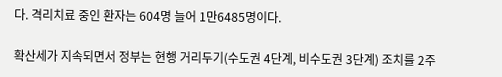다. 격리치료 중인 환자는 604명 늘어 1만6485명이다.

확산세가 지속되면서 정부는 현행 거리두기(수도권 4단계, 비수도권 3단계) 조치를 2주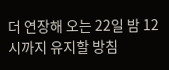더 연장해 오는 22일 밤 12시까지 유지할 방침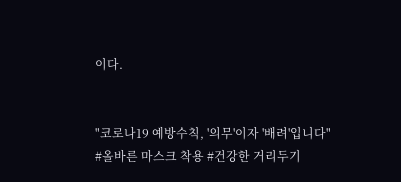이다.


"코로나19 예방수칙, '의무'이자 '배려'입니다"
#올바른 마스크 착용 #건강한 거리두기